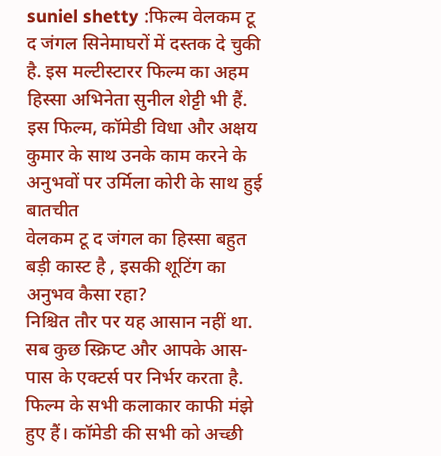suniel shetty :फिल्म वेलकम टू द जंगल सिनेमाघरों में दस्तक दे चुकी है. इस मल्टीस्टारर फिल्म का अहम हिस्सा अभिनेता सुनील शेट्टी भी हैं. इस फिल्म, कॉमेडी विधा और अक्षय कुमार के साथ उनके काम करने के अनुभवों पर उर्मिला कोरी के साथ हुई बातचीत
वेलकम टू द जंगल का हिस्सा बहुत बड़ी कास्ट है , इसकी शूटिंग का अनुभव कैसा रहा?
निश्चित तौर पर यह आसान नहीं था. सब कुछ स्क्रिप्ट और आपके आस-पास के एक्टर्स पर निर्भर करता है. फिल्म के सभी कलाकार काफी मंझे हुए हैं। कॉमेडी की सभी को अच्छी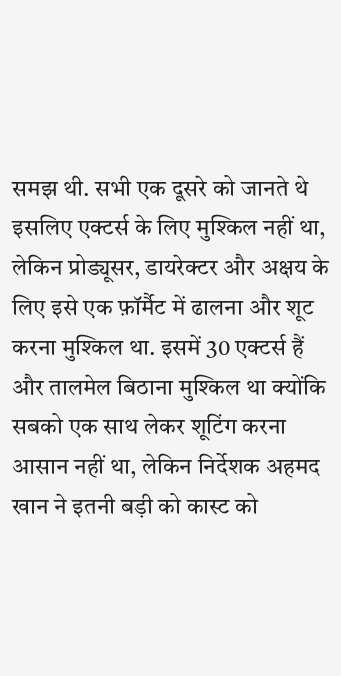समझ थी. सभी एक दूसरे को जानते थे इसलिए एक्टर्स के लिए मुश्किल नहीं था, लेकिन प्रोड्यूसर, डायरेक्टर और अक्षय के लिए इसे एक फ़ॉर्मैट में ढालना और शूट करना मुश्किल था. इसमें 30 एक्टर्स हैं और तालमेल बिठाना मुश्किल था क्योंकि सबको एक साथ लेकर शूटिंग करना आसान नहीं था, लेकिन निर्देशक अहमद खान ने इतनी बड़ी को कास्ट को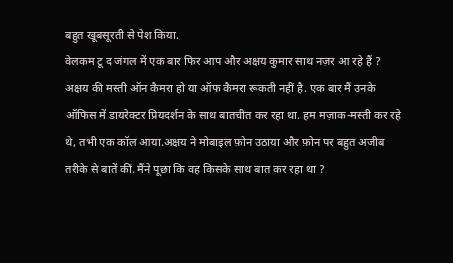बहुत खूबसूरती से पेश किया.
वेलकम टू द जंगल में एक बार फिर आप और अक्षय कुमार साथ नज़र आ रहे हैं ?
अक्षय की मस्ती ऑन कैमरा हो या ऑफ कैमरा रूकती नहीं है. एक बार मैं उनके ऑफिस में डायरेक्टर प्रियदर्शन के साथ बातचीत कर रहा था. हम मज़ाक-मस्ती कर रहे थे, तभी एक कॉल आया.अक्षय ने मोबाइल फ़ोन उठाया और फ़ोन पर बहुत अजीब तरीके से बातें कीं. मैंने पूछा कि वह किसके साथ बात कर रहा था ?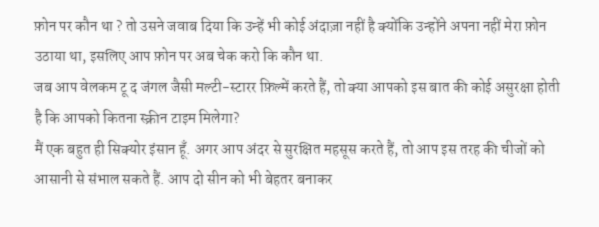फ़ोन पर कौन था ? तो उसने जवाब दिया कि उन्हें भी कोई अंदाज़ा नहीं है क्योंकि उन्होंने अपना नहीं मेरा फ़ोन उठाया था, इसलिए आप फ़ोन पर अब चेक करो कि कौन था.
जब आप वेलकम टू द जंगल जैसी मल्टी-स्टारर फ़िल्में करते हैं, तो क्या आपको इस बात की कोई असुरक्षा होती है कि आपको कितना स्क्रीन टाइम मिलेगा?
मैं एक बहुत ही सिक्योर इंसान हूँ. अगर आप अंदर से सुरक्षित महसूस करते हैं, तो आप इस तरह की चीजों को आसानी से संभाल सकते हैं. आप दो सीन को भी बेहतर बनाकर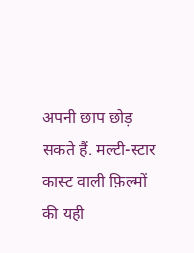अपनी छाप छोड़ सकते हैं. मल्टी-स्टार कास्ट वाली फ़िल्मों की यही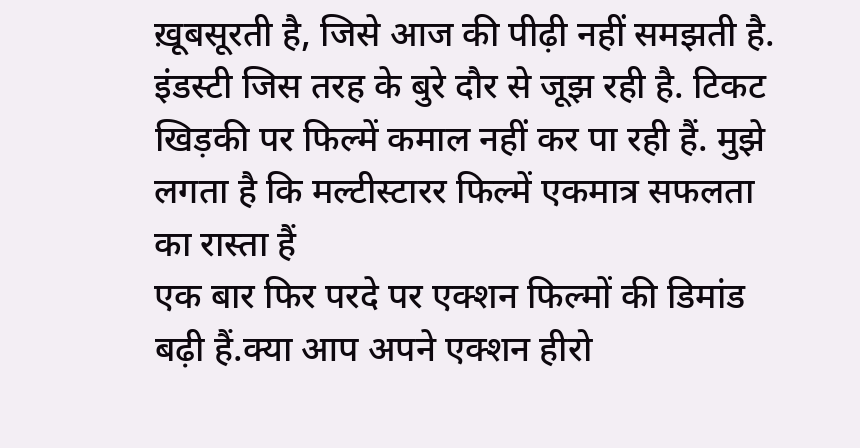ख़ूबसूरती है, जिसे आज की पीढ़ी नहीं समझती है. इंडस्टी जिस तरह के बुरे दौर से जूझ रही है. टिकट खिड़की पर फिल्में कमाल नहीं कर पा रही हैं. मुझे लगता है कि मल्टीस्टारर फिल्में एकमात्र सफलता का रास्ता हैं
एक बार फिर परदे पर एक्शन फिल्मों की डिमांड बढ़ी हैं.क्या आप अपने एक्शन हीरो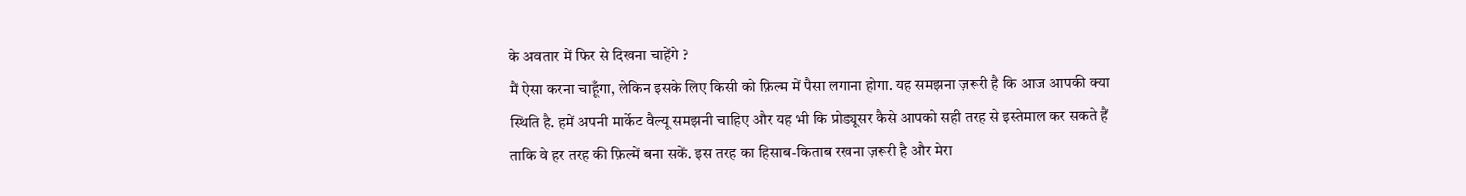के अवतार में फिर से दिखना चाहेंगे ?
मैं ऐसा करना चाहूँगा, लेकिन इसके लिए किसी को फ़िल्म में पैसा लगाना होगा. यह समझना ज़रूरी है कि आज आपकी क्या स्थिति है. हमें अपनी मार्केट वैल्यू समझनी चाहिए और यह भी कि प्रोड्यूसर कैसे आपको सही तरह से इस्तेमाल कर सकते हैं ताकि वे हर तरह की फ़िल्में बना सकें. इस तरह का हिसाब-किताब रखना ज़रूरी है और मेरा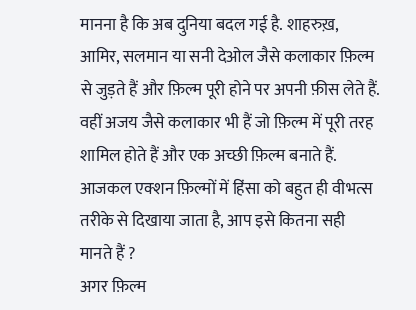मानना है कि अब दुनिया बदल गई है. शाहरुख़, आमिर, सलमान या सनी देओल जैसे कलाकार फ़िल्म से जुड़ते हैं और फ़िल्म पूरी होने पर अपनी फ़ीस लेते हैं. वहीं अजय जैसे कलाकार भी हैं जो फ़िल्म में पूरी तरह शामिल होते हैं और एक अच्छी फ़िल्म बनाते हैं.
आजकल एक्शन फ़िल्मों में हिंसा को बहुत ही वीभत्स तरीके से दिखाया जाता है, आप इसे कितना सही मानते हैं ?
अगर फ़िल्म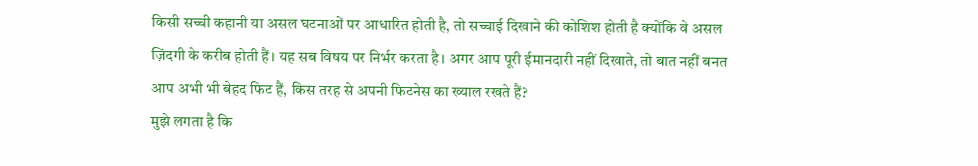किसी सच्ची कहानी या असल घटनाओं पर आधारित होती है, तो सच्चाई दिखाने की कोशिश होती है क्योंकि वे असल ज़िंदगी के करीब होती हैं। यह सब विषय पर निर्भर करता है। अगर आप पूरी ईमानदारी नहीं दिखाते, तो बात नहीं बनत
आप अभी भी बेहद फिट हैं, किस तरह से अपनी फिटनेस का ख्याल रखते हैं?
मुझे लगता है कि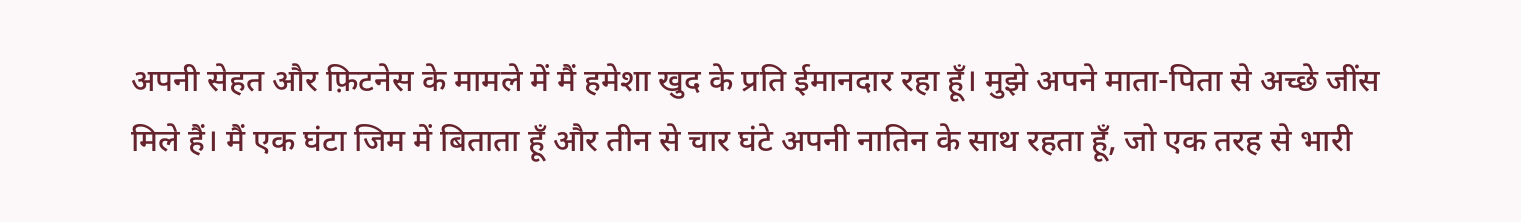अपनी सेहत और फ़िटनेस के मामले में मैं हमेशा खुद के प्रति ईमानदार रहा हूँ। मुझे अपने माता-पिता से अच्छे जींस मिले हैं। मैं एक घंटा जिम में बिताता हूँ और तीन से चार घंटे अपनी नातिन के साथ रहता हूँ, जो एक तरह से भारी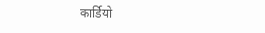कार्डियो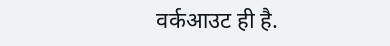वर्कआउट ही है.